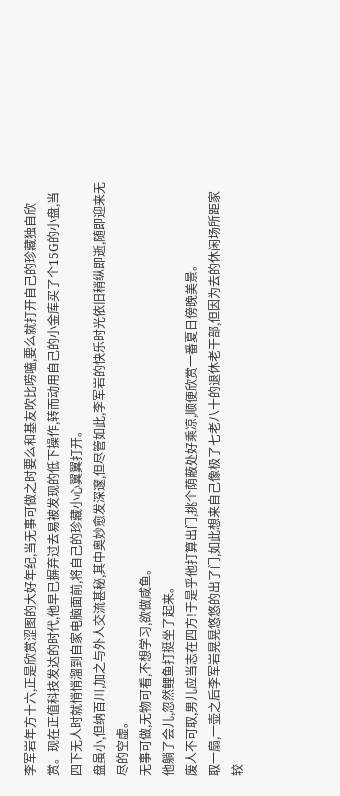李军岩年方十六,正是欣赏涩图的大好年纪,当无事可做之时要么和基友吹比唠嗑,要么就打开自己的珍藏独自欣赏。现在正值科技发达的时代,他早已摒弃过去易被发现的低下操作,转而动用自己的小金库买了个15G的小盘,当四下无人时就悄悄溜到自家电脑面前,将自己的珍藏小心翼翼打开。
盘虽小,但纳百川,加之与外人交流甚秘,其中奥妙愈发深邃,但尽管如此,李军岩的快乐时光依旧稍纵即逝,随即迎来无尽的空虚。
无事可做,无物可看,不想学习,欲做咸鱼。
他躺了会儿,忽然鲤鱼打挺坐了起来。
废人不可取,男儿应当志在四方!于是乎他打算出门,挑个荫蔽处好乘凉,顺便欣赏一番夏日傍晚美景。
取一扇,一壶之后李军岩晃晃悠悠的出了门,如此想来自己像极了七老八十的退休老干部,但因为去的休闲场所距家较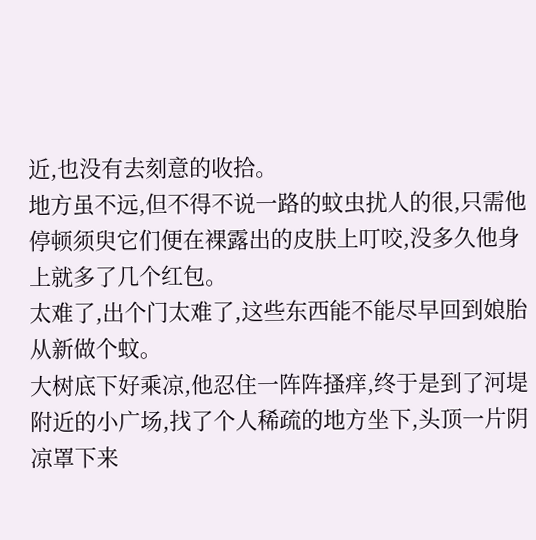近,也没有去刻意的收拾。
地方虽不远,但不得不说一路的蚊虫扰人的很,只需他停顿须臾它们便在裸露出的皮肤上叮咬,没多久他身上就多了几个红包。
太难了,出个门太难了,这些东西能不能尽早回到娘胎从新做个蚊。
大树底下好乘凉,他忍住一阵阵搔痒,终于是到了河堤附近的小广场,找了个人稀疏的地方坐下,头顶一片阴凉罩下来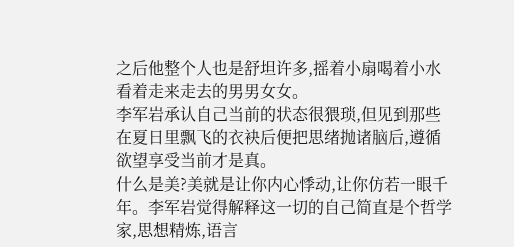之后他整个人也是舒坦许多,摇着小扇喝着小水看着走来走去的男男女女。
李军岩承认自己当前的状态很猥琐,但见到那些在夏日里飘飞的衣袂后便把思绪抛诸脑后,遵循欲望享受当前才是真。
什么是美?美就是让你内心悸动,让你仿若一眼千年。李军岩觉得解释这一切的自己简直是个哲学家,思想精炼,语言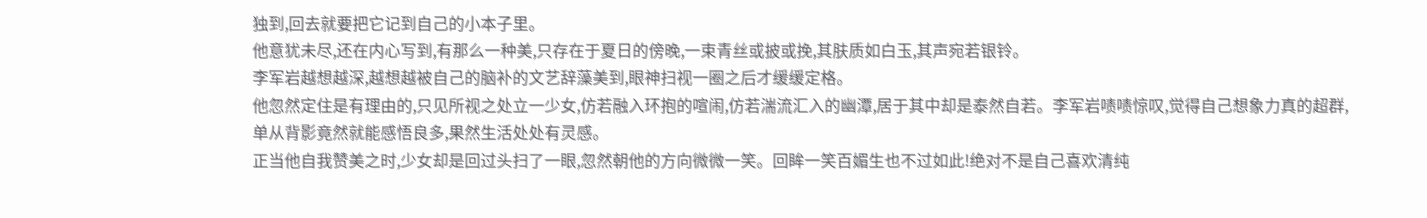独到,回去就要把它记到自己的小本子里。
他意犹未尽,还在内心写到,有那么一种美,只存在于夏日的傍晚,一束青丝或披或挽,其肤质如白玉,其声宛若银铃。
李军岩越想越深,越想越被自己的脑补的文艺辞藻美到,眼神扫视一圈之后才缓缓定格。
他忽然定住是有理由的,只见所视之处立一少女,仿若融入环抱的喧闹,仿若湍流汇入的幽潭,居于其中却是泰然自若。李军岩啧啧惊叹,觉得自己想象力真的超群,单从背影竟然就能感悟良多,果然生活处处有灵感。
正当他自我赞美之时,少女却是回过头扫了一眼,忽然朝他的方向微微一笑。回眸一笑百媚生也不过如此!绝对不是自己喜欢清纯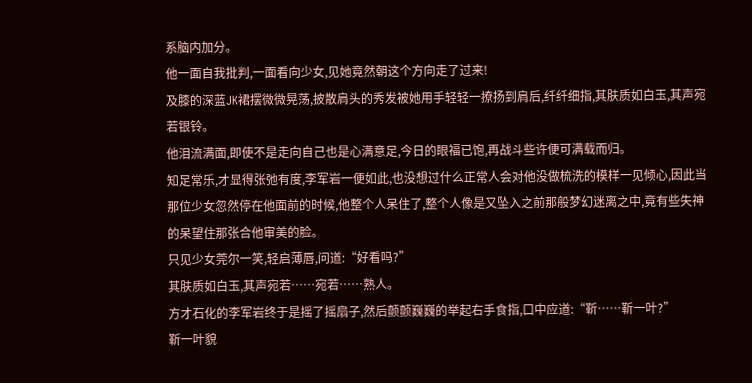系脑内加分。
他一面自我批判,一面看向少女,见她竟然朝这个方向走了过来!
及膝的深蓝JK裙摆微微晃荡,披散肩头的秀发被她用手轻轻一撩扬到肩后,纤纤细指,其肤质如白玉,其声宛若银铃。
他泪流满面,即使不是走向自己也是心满意足,今日的眼福已饱,再战斗些许便可满载而归。
知足常乐,才显得张弛有度,李军岩一便如此,也没想过什么正常人会对他没做梳洗的模样一见倾心,因此当那位少女忽然停在他面前的时候,他整个人呆住了,整个人像是又坠入之前那般梦幻迷离之中,竟有些失神的呆望住那张合他审美的脸。
只见少女莞尔一笑,轻启薄唇,问道:“好看吗?”
其肤质如白玉,其声宛若……宛若……熟人。
方才石化的李军岩终于是摇了摇扇子,然后颤颤巍巍的举起右手食指,口中应道:“靳……靳一叶?”
靳一叶貌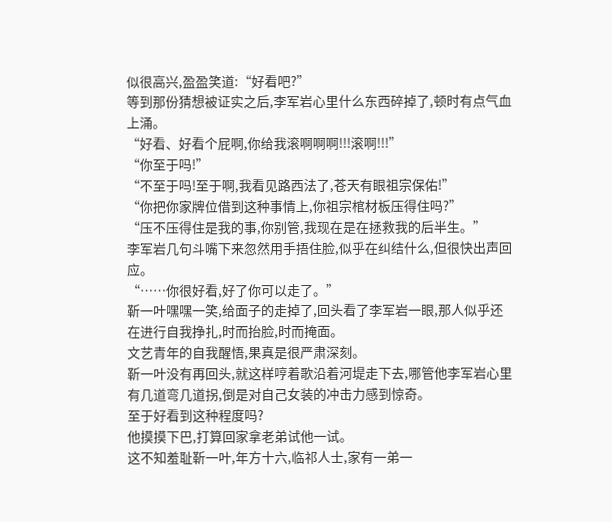似很高兴,盈盈笑道:“好看吧?”
等到那份猜想被证实之后,李军岩心里什么东西碎掉了,顿时有点气血上涌。
“好看、好看个屁啊,你给我滚啊啊啊!!!滚啊!!!”
“你至于吗!”
“不至于吗!至于啊,我看见路西法了,苍天有眼祖宗保佑!”
“你把你家牌位借到这种事情上,你祖宗棺材板压得住吗?”
“压不压得住是我的事,你别管,我现在是在拯救我的后半生。”
李军岩几句斗嘴下来忽然用手捂住脸,似乎在纠结什么,但很快出声回应。
“……你很好看,好了你可以走了。”
靳一叶嘿嘿一笑,给面子的走掉了,回头看了李军岩一眼,那人似乎还在进行自我挣扎,时而抬脸,时而掩面。
文艺青年的自我醒悟,果真是很严肃深刻。
靳一叶没有再回头,就这样哼着歌沿着河堤走下去,哪管他李军岩心里有几道弯几道拐,倒是对自己女装的冲击力感到惊奇。
至于好看到这种程度吗?
他摸摸下巴,打算回家拿老弟试他一试。
这不知羞耻靳一叶,年方十六,临祁人士,家有一弟一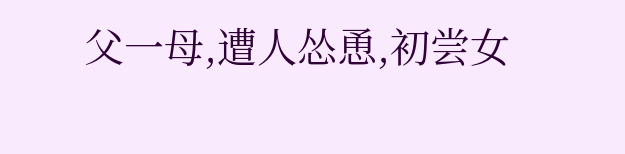父一母,遭人怂恿,初尝女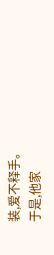装,爱不释手。
于是,他家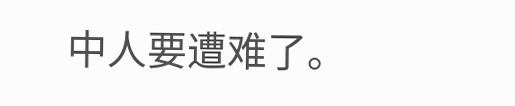中人要遭难了。